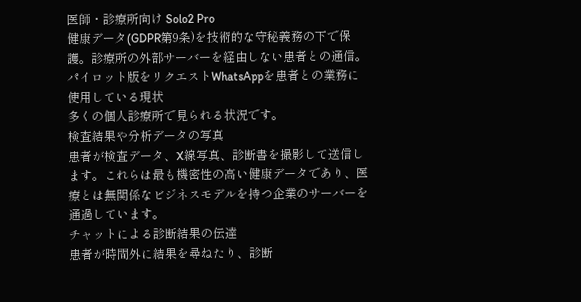医師・診療所向け Solo2 Pro
健康データ(GDPR第9条)を技術的な守秘義務の下で保護。診療所の外部サーバーを経由しない患者との通信。
パイロット版をリクエストWhatsAppを患者との業務に使用している現状
多くの個人診療所で見られる状況です。
検査結果や分析データの写真
患者が検査データ、X線写真、診断書を撮影して送信します。これらは最も機密性の高い健康データであり、医療とは無関係なビジネスモデルを持つ企業のサーバーを通過しています。
チャットによる診断結果の伝達
患者が時間外に結果を尋ねたり、診断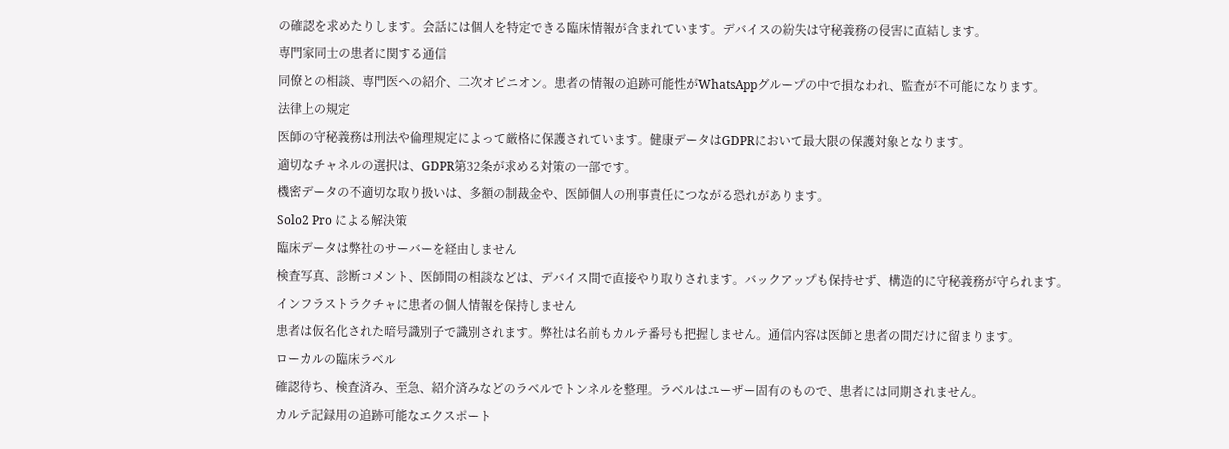の確認を求めたりします。会話には個人を特定できる臨床情報が含まれています。デバイスの紛失は守秘義務の侵害に直結します。
専門家同士の患者に関する通信
同僚との相談、専門医への紹介、二次オピニオン。患者の情報の追跡可能性がWhatsAppグループの中で損なわれ、監査が不可能になります。
法律上の規定
医師の守秘義務は刑法や倫理規定によって厳格に保護されています。健康データはGDPRにおいて最大限の保護対象となります。
適切なチャネルの選択は、GDPR第32条が求める対策の一部です。
機密データの不適切な取り扱いは、多額の制裁金や、医師個人の刑事責任につながる恐れがあります。
Solo2 Pro による解決策
臨床データは弊社のサーバーを経由しません
検査写真、診断コメント、医師間の相談などは、デバイス間で直接やり取りされます。バックアップも保持せず、構造的に守秘義務が守られます。
インフラストラクチャに患者の個人情報を保持しません
患者は仮名化された暗号識別子で識別されます。弊社は名前もカルテ番号も把握しません。通信内容は医師と患者の間だけに留まります。
ローカルの臨床ラベル
確認待ち、検査済み、至急、紹介済みなどのラベルでトンネルを整理。ラベルはユーザー固有のもので、患者には同期されません。
カルテ記録用の追跡可能なエクスポート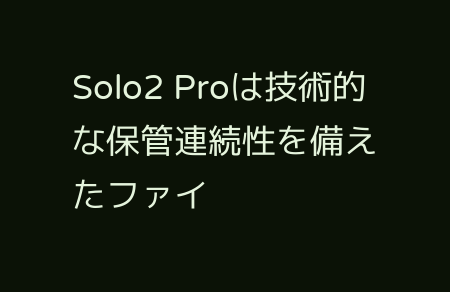Solo2 Proは技術的な保管連続性を備えたファイ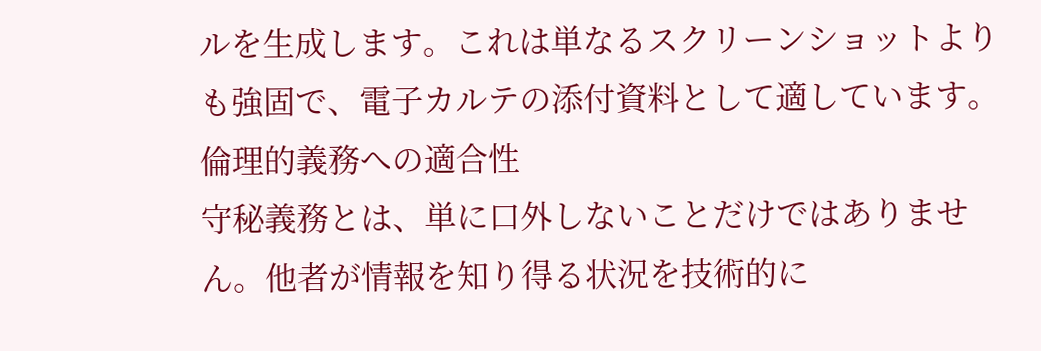ルを生成します。これは単なるスクリーンショットよりも強固で、電子カルテの添付資料として適しています。
倫理的義務への適合性
守秘義務とは、単に口外しないことだけではありません。他者が情報を知り得る状況を技術的に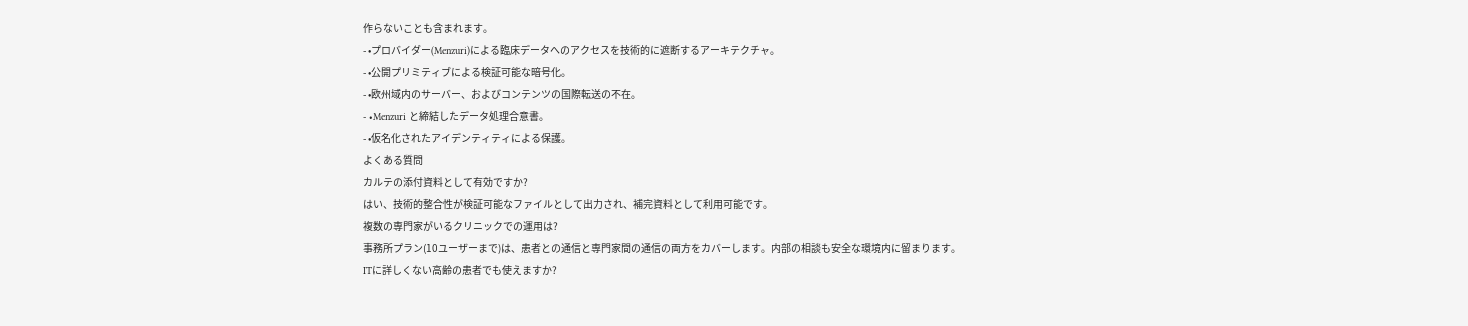作らないことも含まれます。
- •プロバイダー(Menzuri)による臨床データへのアクセスを技術的に遮断するアーキテクチャ。
- •公開プリミティブによる検証可能な暗号化。
- •欧州域内のサーバー、およびコンテンツの国際転送の不在。
- •Menzuri と締結したデータ処理合意書。
- •仮名化されたアイデンティティによる保護。
よくある質問
カルテの添付資料として有効ですか?
はい、技術的整合性が検証可能なファイルとして出力され、補完資料として利用可能です。
複数の専門家がいるクリニックでの運用は?
事務所プラン(10ユーザーまで)は、患者との通信と専門家間の通信の両方をカバーします。内部の相談も安全な環境内に留まります。
ITに詳しくない高齢の患者でも使えますか?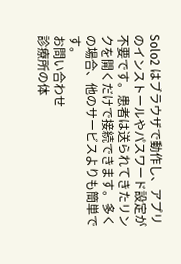Solo2 はブラウザで動作し、アプリのインストールやパスワード設定が不要です。患者は送られてきたリンクを開くだけで接続できます。多くの場合、他のサービスよりも簡単です。
お問い合わせ
診療所の体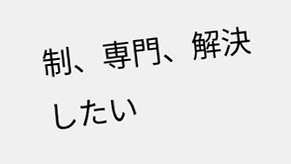制、専門、解決したい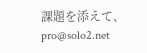課題を添えて、pro@solo2.net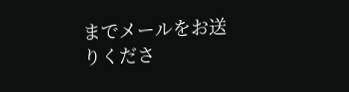までメールをお送りくださ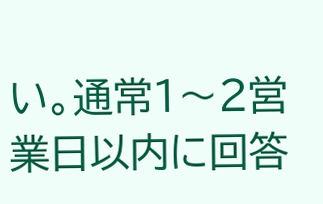い。通常1〜2営業日以内に回答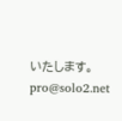いたします。
pro@solo2.net